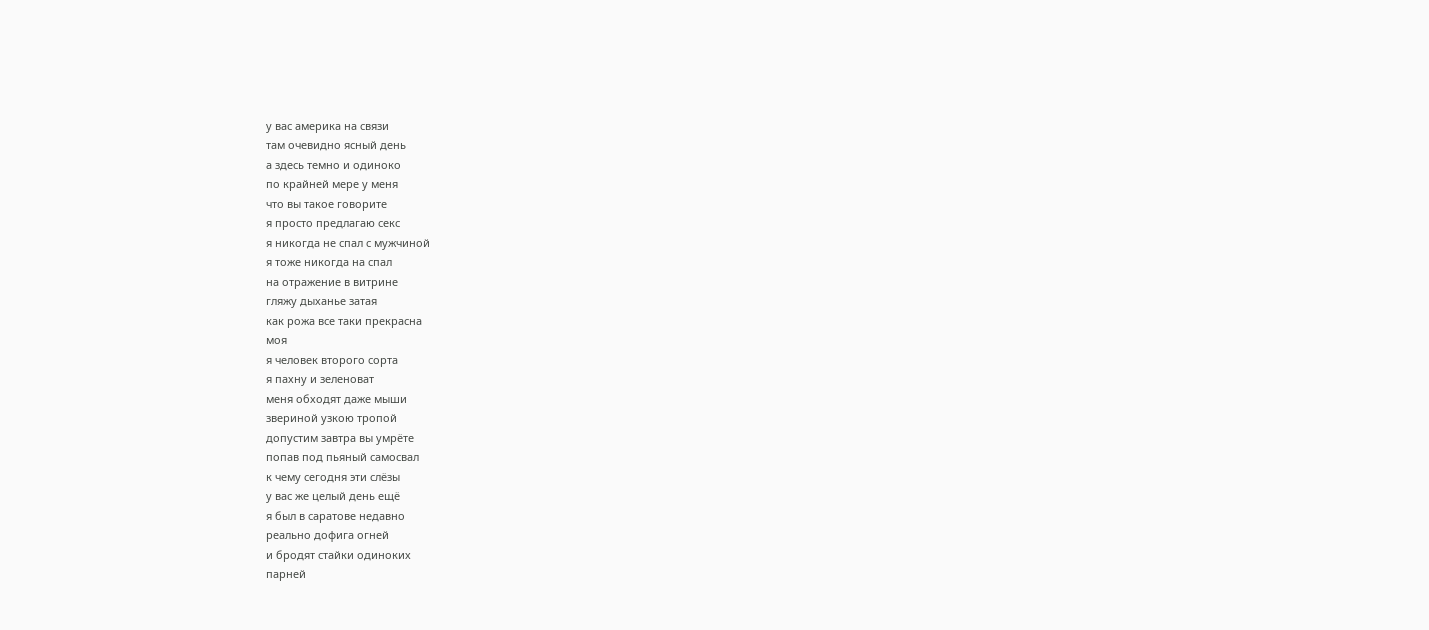у вас америка на связи
там очевидно ясный день
а здесь темно и одиноко
по крайней мере у меня
что вы такое говорите
я просто предлагаю секс
я никогда не спал с мужчиной
я тоже никогда на спал
на отражение в витрине
гляжу дыханье затая
как рожа все таки прекрасна
моя
я человек второго сорта
я пахну и зеленоват
меня обходят даже мыши
звериной узкою тропой
допустим завтра вы умрёте
попав под пьяный самосвал
к чему сегодня эти слёзы
у вас же целый день ещё
я был в саратове недавно
реально дофига огней
и бродят стайки одиноких
парней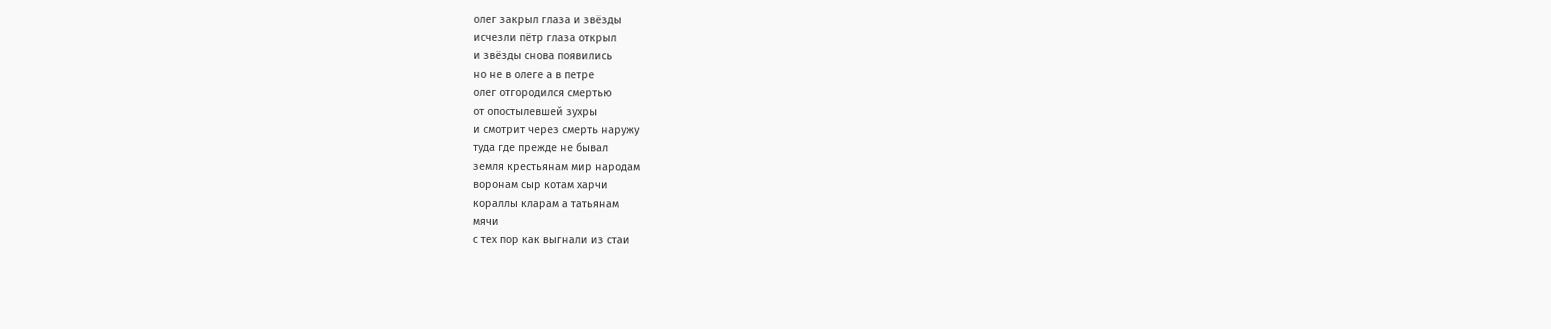олег закрыл глаза и звёзды
исчезли пётр глаза открыл
и звёзды снова появились
но не в олеге а в петре
олег отгородился смертью
от опостылевшей зухры
и смотрит через смерть наружу
туда где прежде не бывал
земля крестьянам мир народам
воронам сыр котам харчи
кораллы кларам а татьянам
мячи
с тех пор как выгнали из стаи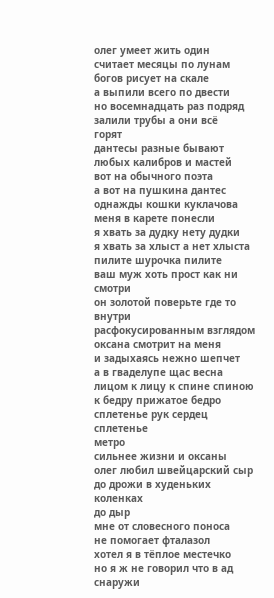олег умеет жить один
считает месяцы по лунам
богов рисует на скале
а выпили всего по двести
но восемнадцать раз подряд
залили трубы а они всё
горят
дантесы разные бывают
любых калибров и мастей
вот на обычного поэта
а вот на пушкина дантес
однажды кошки куклачова
меня в карете понесли
я хвать за дудку нету дудки
я хвать за хлыст а нет хлыста
пилите шурочка пилите
ваш муж хоть прост как ни смотри
он золотой поверьте где то
внутри
расфокусированным взглядом
оксана смотрит на меня
и задыхаясь нежно шепчет
а в гваделупе щас весна
лицом к лицу к спине спиною
к бедру прижатое бедро
сплетенье рук сердец сплетенье
метро
сильнее жизни и оксаны
олег любил швейцарский сыр
до дрожи в худеньких коленках
до дыр
мне от словесного поноса
не помогает фталазол
хотел я в тёплое местечко
но я ж не говорил что в ад
снаружи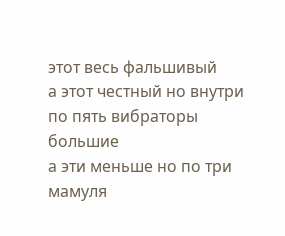этот весь фальшивый
а этот честный но внутри
по пять вибраторы большие
а эти меньше но по три
мамуля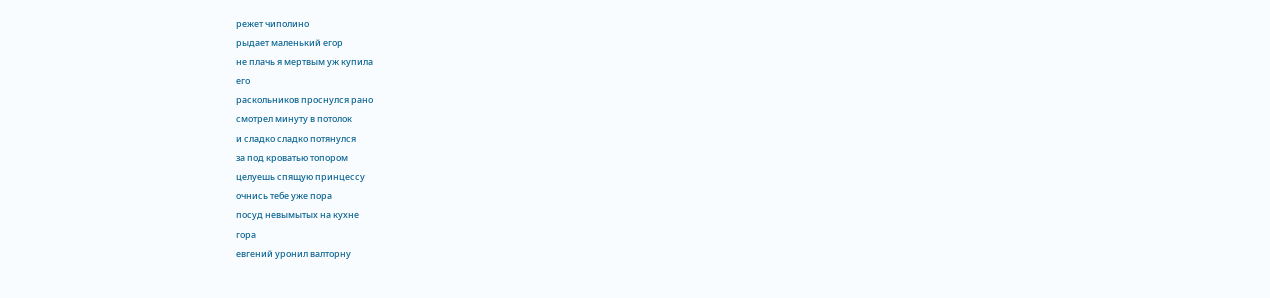режет чиполино
рыдает маленький егор
не плачь я мертвым уж купила
его
раскольников проснулся рано
смотрел минуту в потолок
и сладко сладко потянулся
за под кроватью топором
целуешь спящую принцессу
очнись тебе уже пора
посуд невымытых на кухне
гора
евгений уронил валторну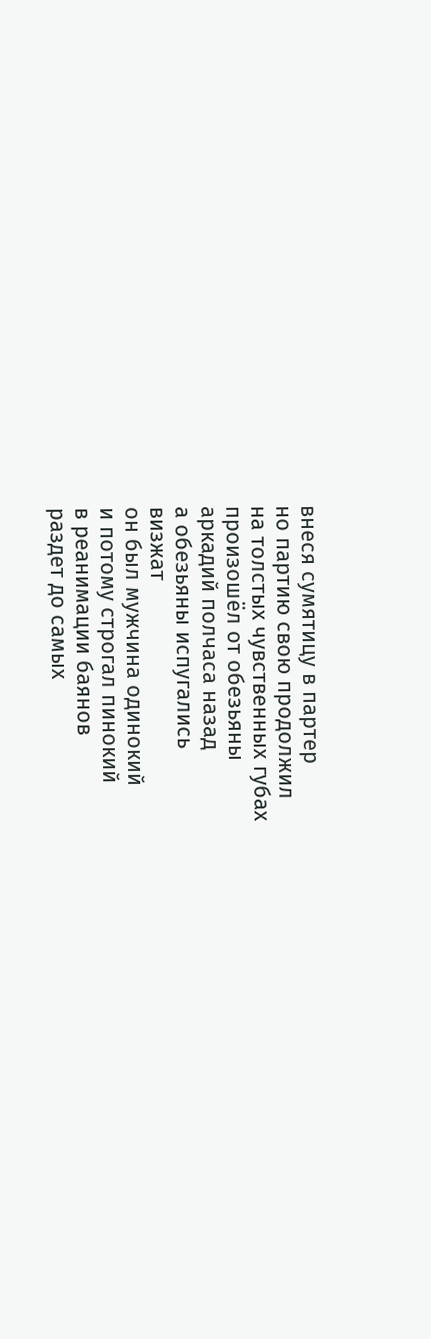внеся сумятицу в партер
но партию свою продолжил
на толстых чувственных губах
произошёл от обезьяны
аркадий полчаса назад
а обезьяны испугались
визжат
он был мужчина одинокий
и потому строгал пинокий
в реанимации баянов
раздет до самых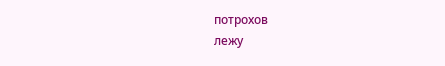потрохов
лежу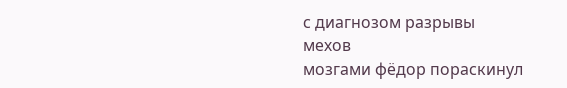с диагнозом разрывы
мехов
мозгами фёдор пораскинул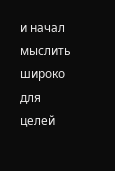и начал мыслить широко
для целей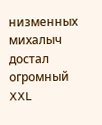низменных михалыч
достал огромный XXL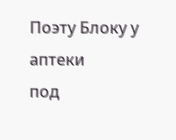Поэту Блоку у аптеки
под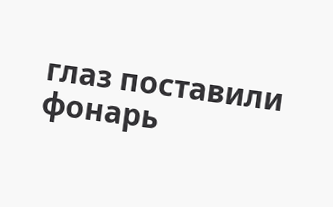глаз поставили фонарь